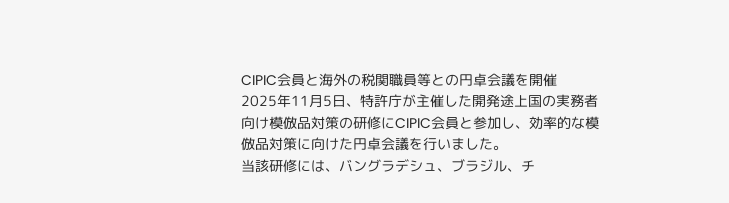CIPIC会員と海外の税関職員等との円卓会議を開催
2025年11月5日、特許庁が主催した開発途上国の実務者向け模倣品対策の研修にCIPIC会員と参加し、効率的な模倣品対策に向けた円卓会議を行いました。
当該研修には、バングラデシュ、ブラジル、チ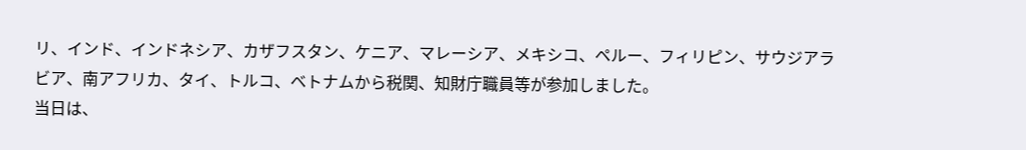リ、インド、インドネシア、カザフスタン、ケニア、マレーシア、メキシコ、ペルー、フィリピン、サウジアラビア、南アフリカ、タイ、トルコ、ベトナムから税関、知財庁職員等が参加しました。
当日は、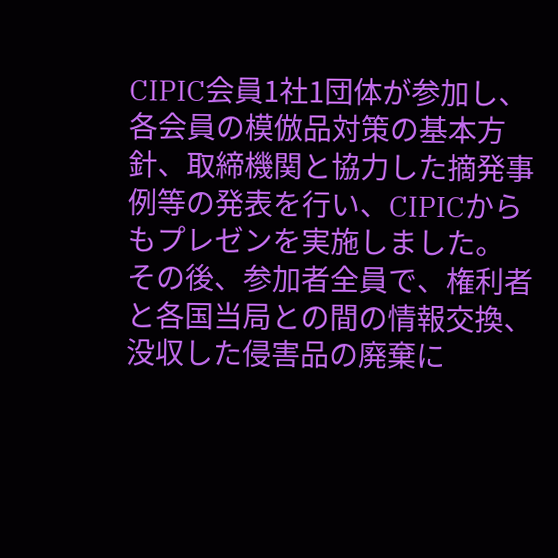CIPIC会員1社1団体が参加し、各会員の模倣品対策の基本方針、取締機関と協力した摘発事例等の発表を行い、CIPICからもプレゼンを実施しました。
その後、参加者全員で、権利者と各国当局との間の情報交換、没収した侵害品の廃棄に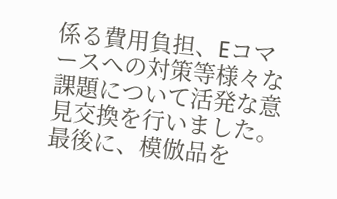係る費用負担、Eコマースへの対策等様々な課題について活発な意見交換を行いました。
最後に、模倣品を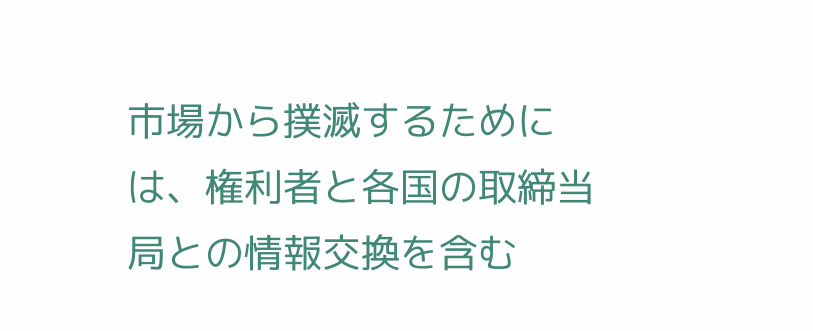市場から撲滅するためには、権利者と各国の取締当局との情報交換を含む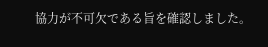協力が不可欠である旨を確認しました。